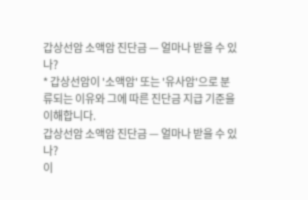갑상선암 소액암 진단금 — 얼마나 받을 수 있나?
* 갑상선암이 '소액암' 또는 '유사암'으로 분류되는 이유와 그에 따른 진단금 지급 기준을 이해합니다.
갑상선암 소액암 진단금 — 얼마나 받을 수 있나?
이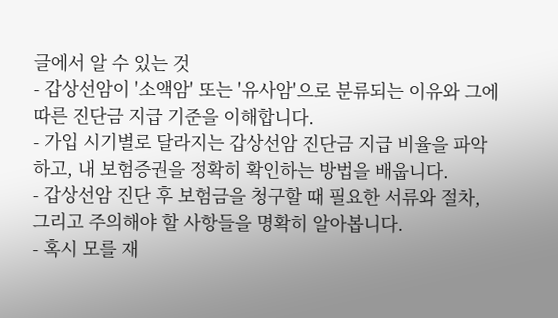글에서 알 수 있는 것
- 갑상선암이 '소액암' 또는 '유사암'으로 분류되는 이유와 그에 따른 진단금 지급 기준을 이해합니다.
- 가입 시기별로 달라지는 갑상선암 진단금 지급 비율을 파악하고, 내 보험증권을 정확히 확인하는 방법을 배웁니다.
- 갑상선암 진단 후 보험금을 청구할 때 필요한 서류와 절차, 그리고 주의해야 할 사항들을 명확히 알아봅니다.
- 혹시 모를 재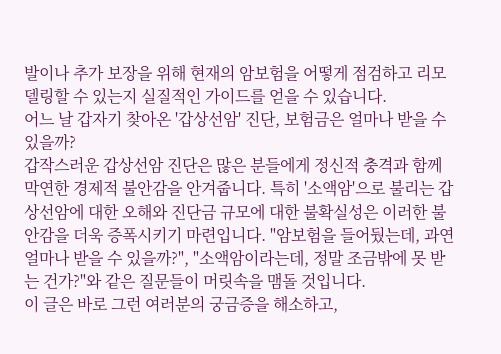발이나 추가 보장을 위해 현재의 암보험을 어떻게 점검하고 리모델링할 수 있는지 실질적인 가이드를 얻을 수 있습니다.
어느 날 갑자기 찾아온 '갑상선암' 진단, 보험금은 얼마나 받을 수 있을까?
갑작스러운 갑상선암 진단은 많은 분들에게 정신적 충격과 함께 막연한 경제적 불안감을 안겨줍니다. 특히 '소액암'으로 불리는 갑상선암에 대한 오해와 진단금 규모에 대한 불확실성은 이러한 불안감을 더욱 증폭시키기 마련입니다. "암보험을 들어뒀는데, 과연 얼마나 받을 수 있을까?", "소액암이라는데, 정말 조금밖에 못 받는 건가?"와 같은 질문들이 머릿속을 맴돌 것입니다.
이 글은 바로 그런 여러분의 궁금증을 해소하고,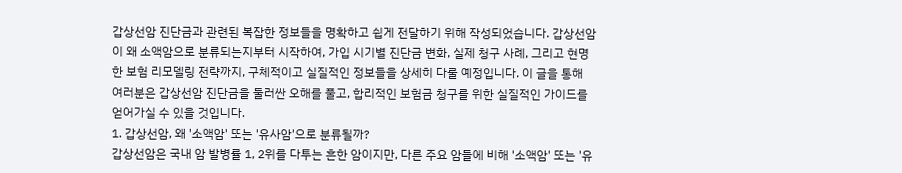갑상선암 진단금과 관련된 복잡한 정보들을 명확하고 쉽게 전달하기 위해 작성되었습니다. 갑상선암이 왜 소액암으로 분류되는지부터 시작하여, 가입 시기별 진단금 변화, 실제 청구 사례, 그리고 현명한 보험 리모델링 전략까지, 구체적이고 실질적인 정보들을 상세히 다룰 예정입니다. 이 글을 통해 여러분은 갑상선암 진단금을 둘러싼 오해를 풀고, 합리적인 보험금 청구를 위한 실질적인 가이드를 얻어가실 수 있을 것입니다.
1. 갑상선암, 왜 '소액암' 또는 '유사암'으로 분류될까?
갑상선암은 국내 암 발병률 1, 2위를 다투는 흔한 암이지만, 다른 주요 암들에 비해 '소액암' 또는 '유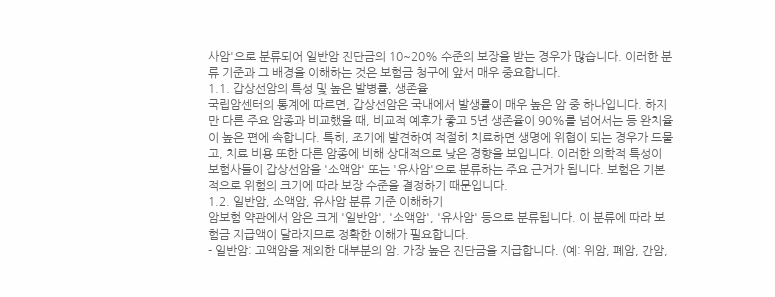사암'으로 분류되어 일반암 진단금의 10~20% 수준의 보장을 받는 경우가 많습니다. 이러한 분류 기준과 그 배경을 이해하는 것은 보험금 청구에 앞서 매우 중요합니다.
1.1. 갑상선암의 특성 및 높은 발병률, 생존율
국립암센터의 통계에 따르면, 갑상선암은 국내에서 발생률이 매우 높은 암 중 하나입니다. 하지만 다른 주요 암종과 비교했을 때, 비교적 예후가 좋고 5년 생존율이 90%를 넘어서는 등 완치율이 높은 편에 속합니다. 특히, 조기에 발견하여 적절히 치료하면 생명에 위협이 되는 경우가 드물고, 치료 비용 또한 다른 암종에 비해 상대적으로 낮은 경향을 보입니다. 이러한 의학적 특성이 보험사들이 갑상선암을 '소액암' 또는 '유사암'으로 분류하는 주요 근거가 됩니다. 보험은 기본적으로 위험의 크기에 따라 보장 수준을 결정하기 때문입니다.
1.2. 일반암, 소액암, 유사암 분류 기준 이해하기
암보험 약관에서 암은 크게 '일반암', '소액암', '유사암' 등으로 분류됩니다. 이 분류에 따라 보험금 지급액이 달라지므로 정확한 이해가 필요합니다.
- 일반암: 고액암을 제외한 대부분의 암. 가장 높은 진단금을 지급합니다. (예: 위암, 폐암, 간암,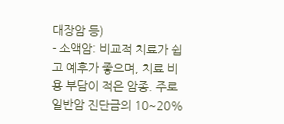대장암 등)
- 소액암: 비교적 치료가 쉽고 예후가 좋으며, 치료 비용 부담이 적은 암종. 주로 일반암 진단금의 10~20%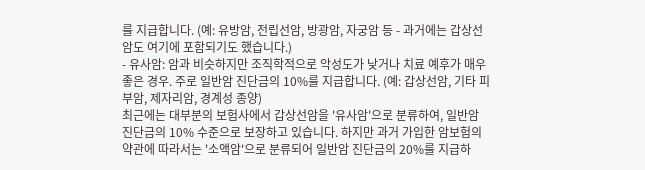를 지급합니다. (예: 유방암, 전립선암, 방광암, 자궁암 등 - 과거에는 갑상선암도 여기에 포함되기도 했습니다.)
- 유사암: 암과 비슷하지만 조직학적으로 악성도가 낮거나 치료 예후가 매우 좋은 경우. 주로 일반암 진단금의 10%를 지급합니다. (예: 갑상선암, 기타 피부암, 제자리암, 경계성 종양)
최근에는 대부분의 보험사에서 갑상선암을 '유사암'으로 분류하여, 일반암 진단금의 10% 수준으로 보장하고 있습니다. 하지만 과거 가입한 암보험의 약관에 따라서는 '소액암'으로 분류되어 일반암 진단금의 20%를 지급하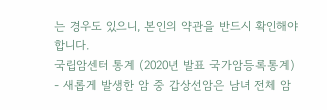는 경우도 있으니, 본인의 약관을 반드시 확인해야 합니다.
국립암센터 통계 (2020년 발표 국가암등록통계)
- 새롭게 발생한 암 중 갑상선암은 남녀 전체 암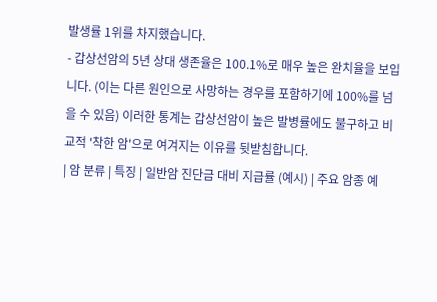발생률 1위를 차지했습니다.
- 갑상선암의 5년 상대 생존율은 100.1%로 매우 높은 완치율을 보입니다. (이는 다른 원인으로 사망하는 경우를 포함하기에 100%를 넘을 수 있음) 이러한 통계는 갑상선암이 높은 발병률에도 불구하고 비교적 '착한 암'으로 여겨지는 이유를 뒷받침합니다.
| 암 분류 | 특징 | 일반암 진단금 대비 지급률 (예시) | 주요 암종 예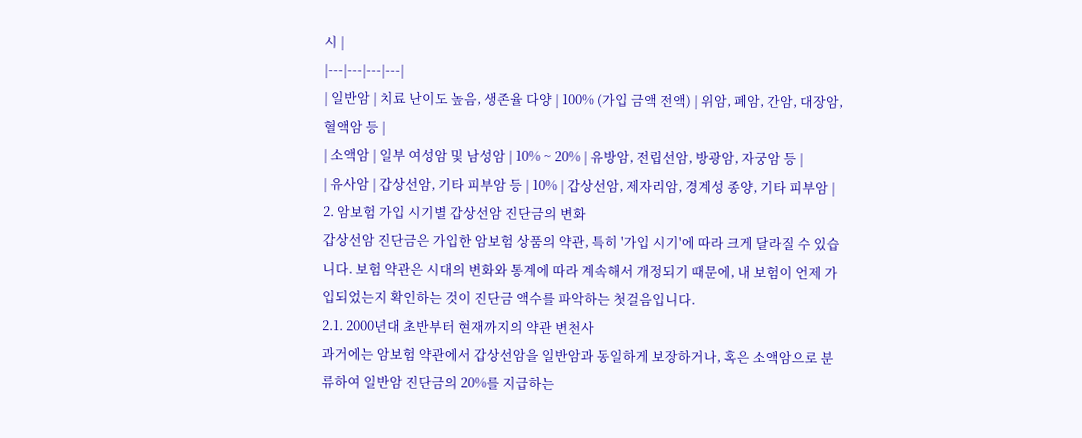시 |
|---|---|---|---|
| 일반암 | 치료 난이도 높음, 생존율 다양 | 100% (가입 금액 전액) | 위암, 폐암, 간암, 대장암, 혈액암 등 |
| 소액암 | 일부 여성암 및 남성암 | 10% ~ 20% | 유방암, 전립선암, 방광암, 자궁암 등 |
| 유사암 | 갑상선암, 기타 피부암 등 | 10% | 갑상선암, 제자리암, 경계성 종양, 기타 피부암 |
2. 암보험 가입 시기별 갑상선암 진단금의 변화
갑상선암 진단금은 가입한 암보험 상품의 약관, 특히 '가입 시기'에 따라 크게 달라질 수 있습니다. 보험 약관은 시대의 변화와 통계에 따라 계속해서 개정되기 때문에, 내 보험이 언제 가입되었는지 확인하는 것이 진단금 액수를 파악하는 첫걸음입니다.
2.1. 2000년대 초반부터 현재까지의 약관 변천사
과거에는 암보험 약관에서 갑상선암을 일반암과 동일하게 보장하거나, 혹은 소액암으로 분류하여 일반암 진단금의 20%를 지급하는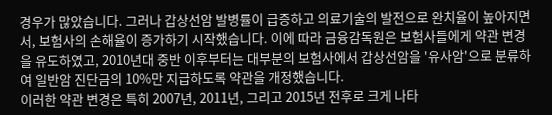경우가 많았습니다. 그러나 갑상선암 발병률이 급증하고 의료기술의 발전으로 완치율이 높아지면서, 보험사의 손해율이 증가하기 시작했습니다. 이에 따라 금융감독원은 보험사들에게 약관 변경을 유도하였고, 2010년대 중반 이후부터는 대부분의 보험사에서 갑상선암을 '유사암'으로 분류하여 일반암 진단금의 10%만 지급하도록 약관을 개정했습니다.
이러한 약관 변경은 특히 2007년, 2011년, 그리고 2015년 전후로 크게 나타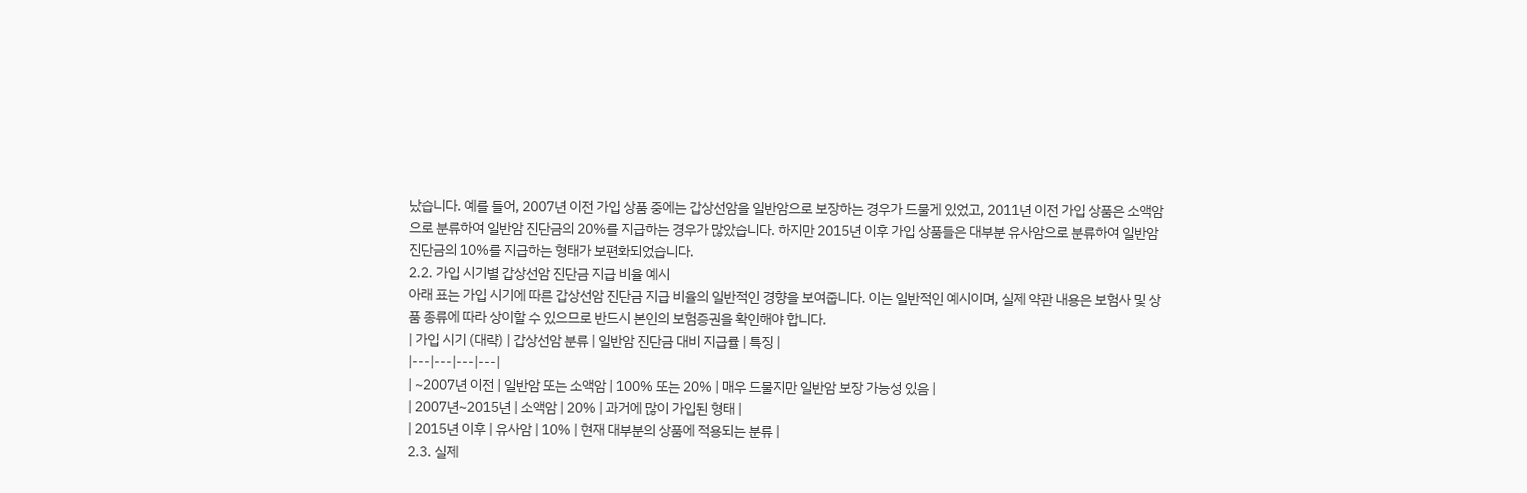났습니다. 예를 들어, 2007년 이전 가입 상품 중에는 갑상선암을 일반암으로 보장하는 경우가 드물게 있었고, 2011년 이전 가입 상품은 소액암으로 분류하여 일반암 진단금의 20%를 지급하는 경우가 많았습니다. 하지만 2015년 이후 가입 상품들은 대부분 유사암으로 분류하여 일반암 진단금의 10%를 지급하는 형태가 보편화되었습니다.
2.2. 가입 시기별 갑상선암 진단금 지급 비율 예시
아래 표는 가입 시기에 따른 갑상선암 진단금 지급 비율의 일반적인 경향을 보여줍니다. 이는 일반적인 예시이며, 실제 약관 내용은 보험사 및 상품 종류에 따라 상이할 수 있으므로 반드시 본인의 보험증권을 확인해야 합니다.
| 가입 시기 (대략) | 갑상선암 분류 | 일반암 진단금 대비 지급률 | 특징 |
|---|---|---|---|
| ~2007년 이전 | 일반암 또는 소액암 | 100% 또는 20% | 매우 드물지만 일반암 보장 가능성 있음 |
| 2007년~2015년 | 소액암 | 20% | 과거에 많이 가입된 형태 |
| 2015년 이후 | 유사암 | 10% | 현재 대부분의 상품에 적용되는 분류 |
2.3. 실제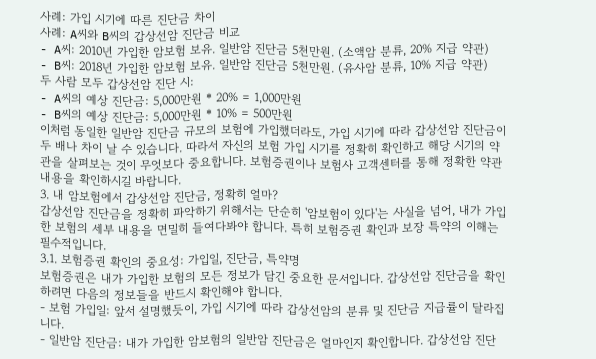사례: 가입 시기에 따른 진단금 차이
사례: A씨와 B씨의 갑상선암 진단금 비교
- A씨: 2010년 가입한 암보험 보유. 일반암 진단금 5천만원. (소액암 분류, 20% 지급 약관)
- B씨: 2018년 가입한 암보험 보유. 일반암 진단금 5천만원. (유사암 분류, 10% 지급 약관)
두 사람 모두 갑상선암 진단 시:
- A씨의 예상 진단금: 5,000만원 * 20% = 1,000만원
- B씨의 예상 진단금: 5,000만원 * 10% = 500만원
이처럼 동일한 일반암 진단금 규모의 보험에 가입했더라도, 가입 시기에 따라 갑상선암 진단금이 두 배나 차이 날 수 있습니다. 따라서 자신의 보험 가입 시기를 정확히 확인하고 해당 시기의 약관을 살펴보는 것이 무엇보다 중요합니다. 보험증권이나 보험사 고객센터를 통해 정확한 약관 내용을 확인하시길 바랍니다.
3. 내 암보험에서 갑상선암 진단금, 정확히 얼마?
갑상선암 진단금을 정확히 파악하기 위해서는 단순히 '암보험이 있다'는 사실을 넘어, 내가 가입한 보험의 세부 내용을 면밀히 들여다봐야 합니다. 특히 보험증권 확인과 보장 특약의 이해는 필수적입니다.
3.1. 보험증권 확인의 중요성: 가입일, 진단금, 특약명
보험증권은 내가 가입한 보험의 모든 정보가 담긴 중요한 문서입니다. 갑상선암 진단금을 확인하려면 다음의 정보들을 반드시 확인해야 합니다.
- 보험 가입일: 앞서 설명했듯이, 가입 시기에 따라 갑상선암의 분류 및 진단금 지급률이 달라집니다.
- 일반암 진단금: 내가 가입한 암보험의 일반암 진단금은 얼마인지 확인합니다. 갑상선암 진단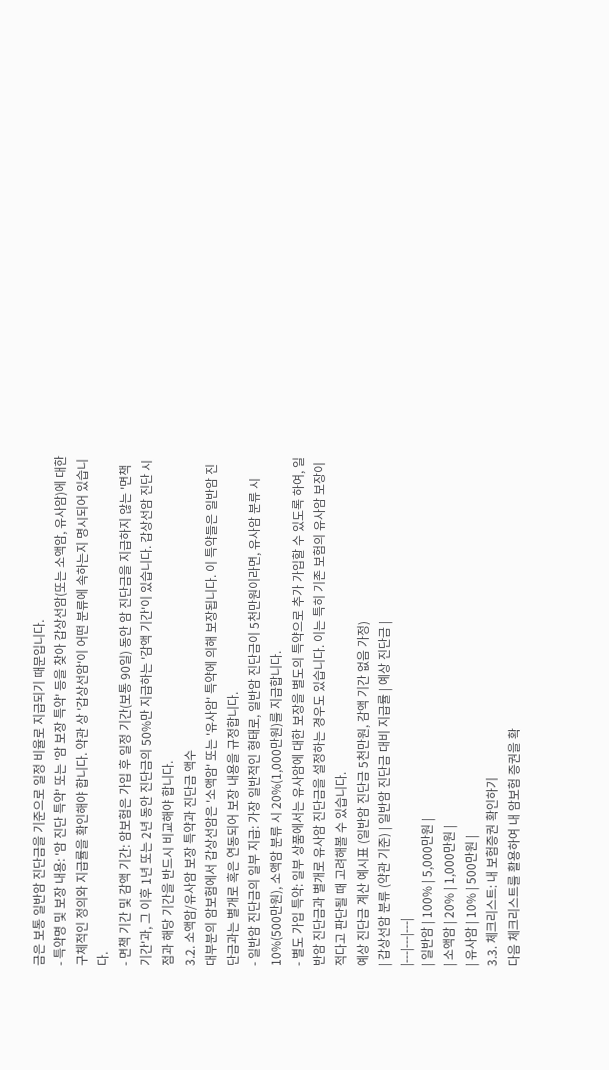금은 보통 일반암 진단금을 기준으로 일정 비율로 지급되기 때문입니다.
- 특약명 및 보장 내용: '암 진단 특약' 또는 '암 보장 특약' 등을 찾아 갑상선암(또는 소액암, 유사암)에 대한 구체적인 정의와 지급률을 확인해야 합니다. 약관 상 '갑상선암'이 어떤 분류에 속하는지 명시되어 있습니다.
- 면책 기간 및 감액 기간: 암보험은 가입 후 일정 기간(보통 90일) 동안 암 진단금을 지급하지 않는 '면책 기간'과, 그 이후 1년 또는 2년 동안 진단금의 50%만 지급하는 '감액 기간'이 있습니다. 갑상선암 진단 시점과 해당 기간을 반드시 비교해야 합니다.
3.2. 소액암/유사암 보장 특약과 진단금 액수
대부분의 암보험에서 갑상선암은 '소액암' 또는 '유사암' 특약에 의해 보장됩니다. 이 특약들은 일반암 진단금과는 별개로 혹은 연동되어 보장 내용을 규정합니다.
- 일반암 진단금의 일부 지급: 가장 일반적인 형태로, 일반암 진단금이 5천만원이라면, 유사암 분류 시 10%(500만원), 소액암 분류 시 20%(1,000만원)를 지급합니다.
- 별도 가입 특약: 일부 상품에서는 유사암에 대한 보장을 별도의 특약으로 추가 가입할 수 있도록 하여, 일반암 진단금과 별개로 유사암 진단금을 설정하는 경우도 있습니다. 이는 특히 기존 보험의 유사암 보장이 적다고 판단될 때 고려해볼 수 있습니다.
예상 진단금 계산 예시표 (일반암 진단금 5천만원, 감액 기간 없음 가정)
| 갑상선암 분류 (약관 기준) | 일반암 진단금 대비 지급률 | 예상 진단금 |
|---|---|---|
| 일반암 | 100% | 5,000만원 |
| 소액암 | 20% | 1,000만원 |
| 유사암 | 10% | 500만원 |
3.3. 체크리스트: 내 보험증권 확인하기
다음 체크리스트를 활용하여 내 암보험 증권을 확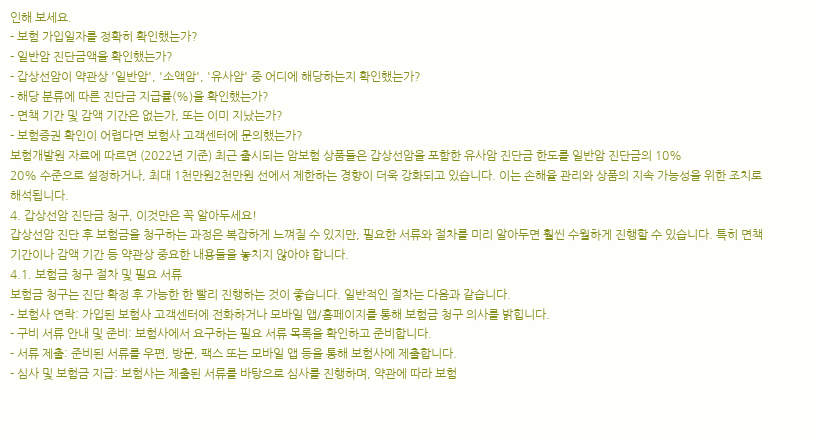인해 보세요.
- 보험 가입일자를 정확히 확인했는가?
- 일반암 진단금액을 확인했는가?
- 갑상선암이 약관상 '일반암', '소액암', '유사암' 중 어디에 해당하는지 확인했는가?
- 해당 분류에 따른 진단금 지급률(%)을 확인했는가?
- 면책 기간 및 감액 기간은 없는가, 또는 이미 지났는가?
- 보험증권 확인이 어렵다면 보험사 고객센터에 문의했는가?
보험개발원 자료에 따르면 (2022년 기준) 최근 출시되는 암보험 상품들은 갑상선암을 포함한 유사암 진단금 한도를 일반암 진단금의 10%
20% 수준으로 설정하거나, 최대 1천만원2천만원 선에서 제한하는 경향이 더욱 강화되고 있습니다. 이는 손해율 관리와 상품의 지속 가능성을 위한 조치로 해석됩니다.
4. 갑상선암 진단금 청구, 이것만은 꼭 알아두세요!
갑상선암 진단 후 보험금을 청구하는 과정은 복잡하게 느껴질 수 있지만, 필요한 서류와 절차를 미리 알아두면 훨씬 수월하게 진행할 수 있습니다. 특히 면책 기간이나 감액 기간 등 약관상 중요한 내용들을 놓치지 않아야 합니다.
4.1. 보험금 청구 절차 및 필요 서류
보험금 청구는 진단 확정 후 가능한 한 빨리 진행하는 것이 좋습니다. 일반적인 절차는 다음과 같습니다.
- 보험사 연락: 가입된 보험사 고객센터에 전화하거나 모바일 앱/홈페이지를 통해 보험금 청구 의사를 밝힙니다.
- 구비 서류 안내 및 준비: 보험사에서 요구하는 필요 서류 목록을 확인하고 준비합니다.
- 서류 제출: 준비된 서류를 우편, 방문, 팩스 또는 모바일 앱 등을 통해 보험사에 제출합니다.
- 심사 및 보험금 지급: 보험사는 제출된 서류를 바탕으로 심사를 진행하며, 약관에 따라 보험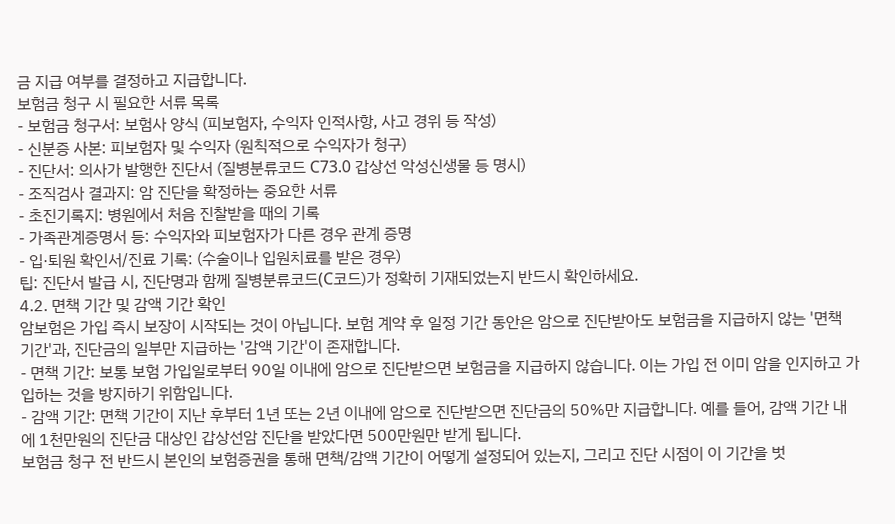금 지급 여부를 결정하고 지급합니다.
보험금 청구 시 필요한 서류 목록
- 보험금 청구서: 보험사 양식 (피보험자, 수익자 인적사항, 사고 경위 등 작성)
- 신분증 사본: 피보험자 및 수익자 (원칙적으로 수익자가 청구)
- 진단서: 의사가 발행한 진단서 (질병분류코드 C73.0 갑상선 악성신생물 등 명시)
- 조직검사 결과지: 암 진단을 확정하는 중요한 서류
- 초진기록지: 병원에서 처음 진찰받을 때의 기록
- 가족관계증명서 등: 수익자와 피보험자가 다른 경우 관계 증명
- 입·퇴원 확인서/진료 기록: (수술이나 입원치료를 받은 경우)
팁: 진단서 발급 시, 진단명과 함께 질병분류코드(C코드)가 정확히 기재되었는지 반드시 확인하세요.
4.2. 면책 기간 및 감액 기간 확인
암보험은 가입 즉시 보장이 시작되는 것이 아닙니다. 보험 계약 후 일정 기간 동안은 암으로 진단받아도 보험금을 지급하지 않는 '면책 기간'과, 진단금의 일부만 지급하는 '감액 기간'이 존재합니다.
- 면책 기간: 보통 보험 가입일로부터 90일 이내에 암으로 진단받으면 보험금을 지급하지 않습니다. 이는 가입 전 이미 암을 인지하고 가입하는 것을 방지하기 위함입니다.
- 감액 기간: 면책 기간이 지난 후부터 1년 또는 2년 이내에 암으로 진단받으면 진단금의 50%만 지급합니다. 예를 들어, 감액 기간 내에 1천만원의 진단금 대상인 갑상선암 진단을 받았다면 500만원만 받게 됩니다.
보험금 청구 전 반드시 본인의 보험증권을 통해 면책/감액 기간이 어떻게 설정되어 있는지, 그리고 진단 시점이 이 기간을 벗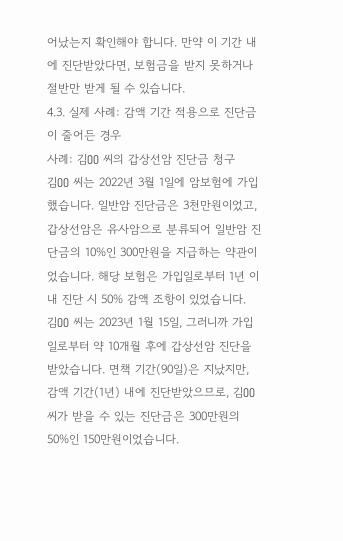어났는지 확인해야 합니다. 만약 이 기간 내에 진단받았다면, 보험금을 받지 못하거나 절반만 받게 될 수 있습니다.
4.3. 실제 사례: 감액 기간 적용으로 진단금이 줄어든 경우
사례: 김OO 씨의 갑상선암 진단금 청구
김OO 씨는 2022년 3월 1일에 암보험에 가입했습니다. 일반암 진단금은 3천만원이었고, 갑상선암은 유사암으로 분류되어 일반암 진단금의 10%인 300만원을 지급하는 약관이었습니다. 해당 보험은 가입일로부터 1년 이내 진단 시 50% 감액 조항이 있었습니다.
김OO 씨는 2023년 1월 15일, 그러니까 가입일로부터 약 10개월 후에 갑상선암 진단을 받았습니다. 면책 기간(90일)은 지났지만, 감액 기간(1년) 내에 진단받았으므로, 김OO 씨가 받을 수 있는 진단금은 300만원의 50%인 150만원이었습니다.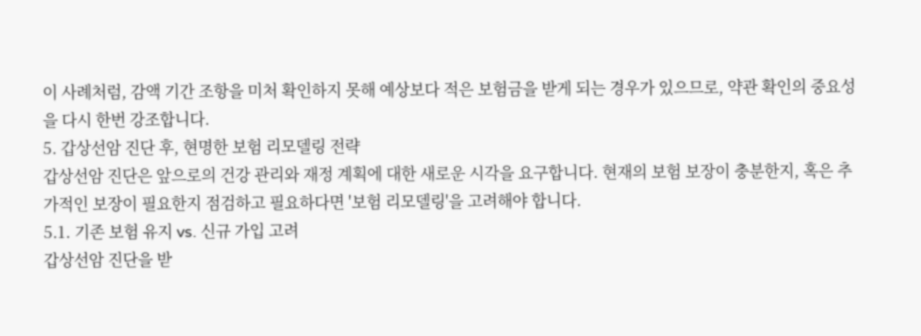이 사례처럼, 감액 기간 조항을 미처 확인하지 못해 예상보다 적은 보험금을 받게 되는 경우가 있으므로, 약관 확인의 중요성을 다시 한번 강조합니다.
5. 갑상선암 진단 후, 현명한 보험 리모델링 전략
갑상선암 진단은 앞으로의 건강 관리와 재정 계획에 대한 새로운 시각을 요구합니다. 현재의 보험 보장이 충분한지, 혹은 추가적인 보장이 필요한지 점검하고 필요하다면 '보험 리모델링'을 고려해야 합니다.
5.1. 기존 보험 유지 vs. 신규 가입 고려
갑상선암 진단을 받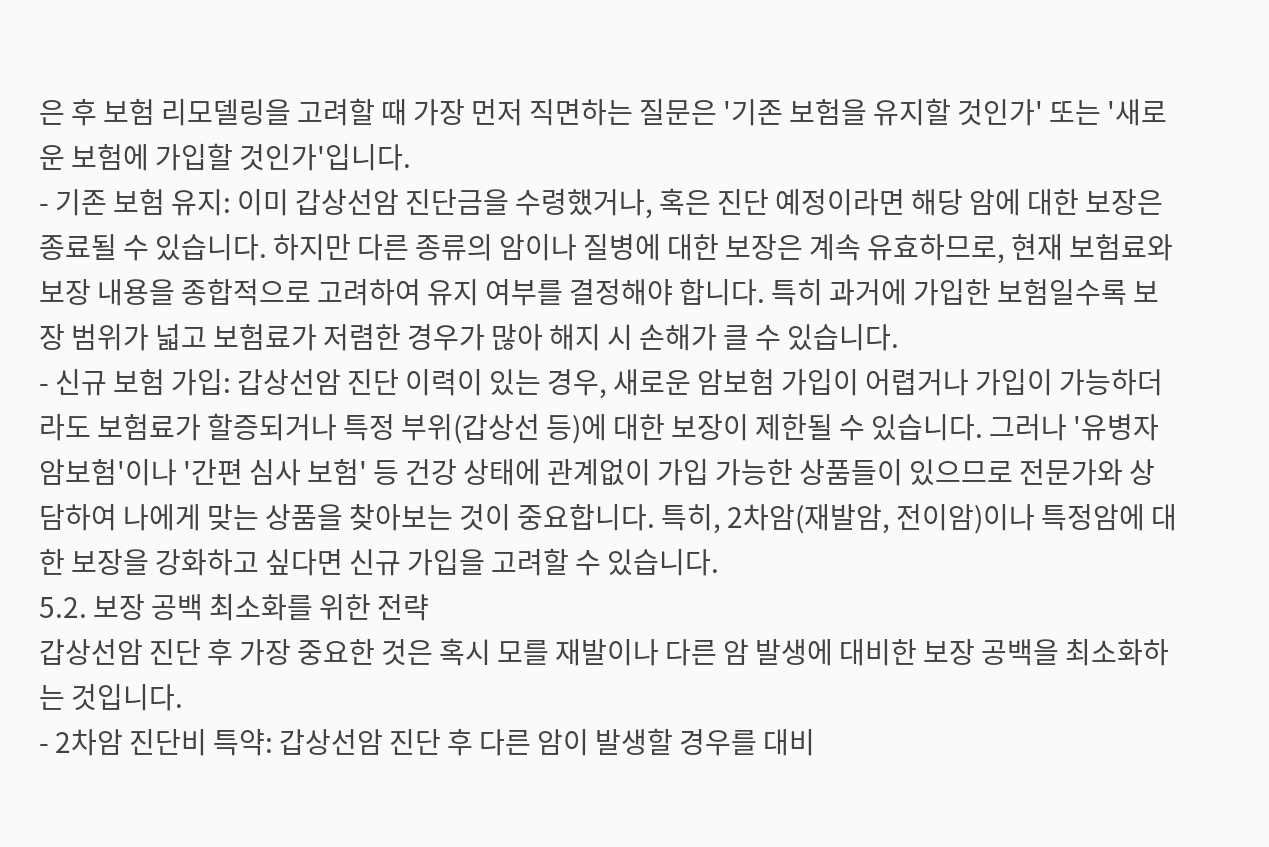은 후 보험 리모델링을 고려할 때 가장 먼저 직면하는 질문은 '기존 보험을 유지할 것인가' 또는 '새로운 보험에 가입할 것인가'입니다.
- 기존 보험 유지: 이미 갑상선암 진단금을 수령했거나, 혹은 진단 예정이라면 해당 암에 대한 보장은 종료될 수 있습니다. 하지만 다른 종류의 암이나 질병에 대한 보장은 계속 유효하므로, 현재 보험료와 보장 내용을 종합적으로 고려하여 유지 여부를 결정해야 합니다. 특히 과거에 가입한 보험일수록 보장 범위가 넓고 보험료가 저렴한 경우가 많아 해지 시 손해가 클 수 있습니다.
- 신규 보험 가입: 갑상선암 진단 이력이 있는 경우, 새로운 암보험 가입이 어렵거나 가입이 가능하더라도 보험료가 할증되거나 특정 부위(갑상선 등)에 대한 보장이 제한될 수 있습니다. 그러나 '유병자 암보험'이나 '간편 심사 보험' 등 건강 상태에 관계없이 가입 가능한 상품들이 있으므로 전문가와 상담하여 나에게 맞는 상품을 찾아보는 것이 중요합니다. 특히, 2차암(재발암, 전이암)이나 특정암에 대한 보장을 강화하고 싶다면 신규 가입을 고려할 수 있습니다.
5.2. 보장 공백 최소화를 위한 전략
갑상선암 진단 후 가장 중요한 것은 혹시 모를 재발이나 다른 암 발생에 대비한 보장 공백을 최소화하는 것입니다.
- 2차암 진단비 특약: 갑상선암 진단 후 다른 암이 발생할 경우를 대비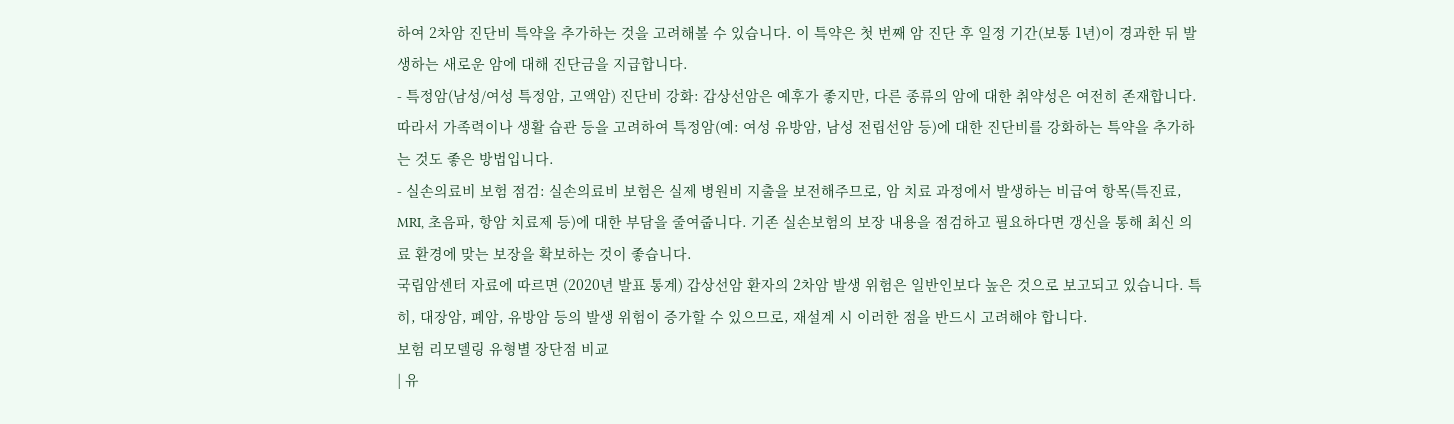하여 2차암 진단비 특약을 추가하는 것을 고려해볼 수 있습니다. 이 특약은 첫 번째 암 진단 후 일정 기간(보통 1년)이 경과한 뒤 발생하는 새로운 암에 대해 진단금을 지급합니다.
- 특정암(남성/여성 특정암, 고액암) 진단비 강화: 갑상선암은 예후가 좋지만, 다른 종류의 암에 대한 취약성은 여전히 존재합니다. 따라서 가족력이나 생활 습관 등을 고려하여 특정암(예: 여성 유방암, 남성 전립선암 등)에 대한 진단비를 강화하는 특약을 추가하는 것도 좋은 방법입니다.
- 실손의료비 보험 점검: 실손의료비 보험은 실제 병원비 지출을 보전해주므로, 암 치료 과정에서 발생하는 비급여 항목(특진료, MRI, 초음파, 항암 치료제 등)에 대한 부담을 줄여줍니다. 기존 실손보험의 보장 내용을 점검하고 필요하다면 갱신을 통해 최신 의료 환경에 맞는 보장을 확보하는 것이 좋습니다.
국립암센터 자료에 따르면 (2020년 발표 통계) 갑상선암 환자의 2차암 발생 위험은 일반인보다 높은 것으로 보고되고 있습니다. 특히, 대장암, 폐암, 유방암 등의 발생 위험이 증가할 수 있으므로, 재설계 시 이러한 점을 반드시 고려해야 합니다.
보험 리모델링 유형별 장단점 비교
| 유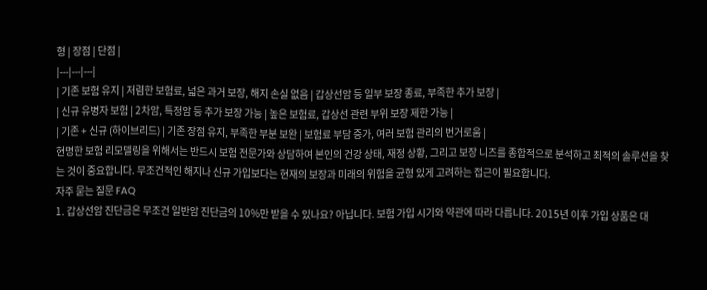형 | 장점 | 단점 |
|---|---|---|
| 기존 보험 유지 | 저렴한 보험료, 넓은 과거 보장, 해지 손실 없음 | 갑상선암 등 일부 보장 종료, 부족한 추가 보장 |
| 신규 유병자 보험 | 2차암, 특정암 등 추가 보장 가능 | 높은 보험료, 갑상선 관련 부위 보장 제한 가능 |
| 기존 + 신규 (하이브리드) | 기존 장점 유지, 부족한 부분 보완 | 보험료 부담 증가, 여러 보험 관리의 번거로움 |
현명한 보험 리모델링을 위해서는 반드시 보험 전문가와 상담하여 본인의 건강 상태, 재정 상황, 그리고 보장 니즈를 종합적으로 분석하고 최적의 솔루션을 찾는 것이 중요합니다. 무조건적인 해지나 신규 가입보다는 현재의 보장과 미래의 위험을 균형 있게 고려하는 접근이 필요합니다.
자주 묻는 질문 FAQ
1. 갑상선암 진단금은 무조건 일반암 진단금의 10%만 받을 수 있나요? 아닙니다. 보험 가입 시기와 약관에 따라 다릅니다. 2015년 이후 가입 상품은 대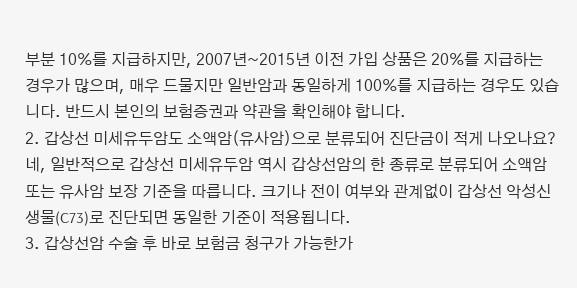부분 10%를 지급하지만, 2007년~2015년 이전 가입 상품은 20%를 지급하는 경우가 많으며, 매우 드물지만 일반암과 동일하게 100%를 지급하는 경우도 있습니다. 반드시 본인의 보험증권과 약관을 확인해야 합니다.
2. 갑상선 미세유두암도 소액암(유사암)으로 분류되어 진단금이 적게 나오나요? 네, 일반적으로 갑상선 미세유두암 역시 갑상선암의 한 종류로 분류되어 소액암 또는 유사암 보장 기준을 따릅니다. 크기나 전이 여부와 관계없이 갑상선 악성신생물(C73)로 진단되면 동일한 기준이 적용됩니다.
3. 갑상선암 수술 후 바로 보험금 청구가 가능한가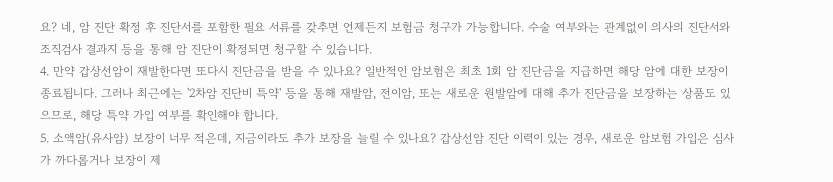요? 네, 암 진단 확정 후 진단서를 포함한 필요 서류를 갖추면 언제든지 보험금 청구가 가능합니다. 수술 여부와는 관계없이 의사의 진단서와 조직검사 결과지 등을 통해 암 진단이 확정되면 청구할 수 있습니다.
4. 만약 갑상선암이 재발한다면 또다시 진단금을 받을 수 있나요? 일반적인 암보험은 최초 1회 암 진단금을 지급하면 해당 암에 대한 보장이 종료됩니다. 그러나 최근에는 '2차암 진단비 특약' 등을 통해 재발암, 전이암, 또는 새로운 원발암에 대해 추가 진단금을 보장하는 상품도 있으므로, 해당 특약 가입 여부를 확인해야 합니다.
5. 소액암(유사암) 보장이 너무 적은데, 지금이라도 추가 보장을 늘릴 수 있나요? 갑상선암 진단 이력이 있는 경우, 새로운 암보험 가입은 심사가 까다롭거나 보장이 제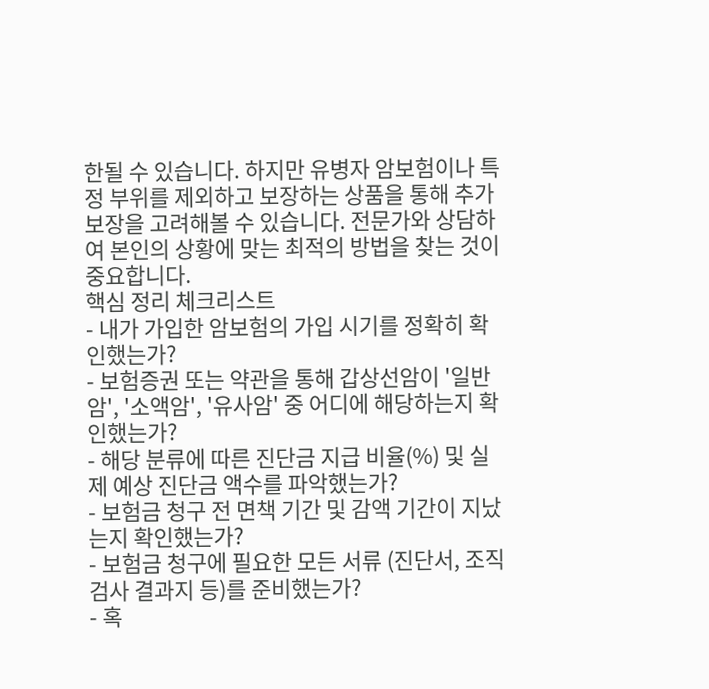한될 수 있습니다. 하지만 유병자 암보험이나 특정 부위를 제외하고 보장하는 상품을 통해 추가 보장을 고려해볼 수 있습니다. 전문가와 상담하여 본인의 상황에 맞는 최적의 방법을 찾는 것이 중요합니다.
핵심 정리 체크리스트
- 내가 가입한 암보험의 가입 시기를 정확히 확인했는가?
- 보험증권 또는 약관을 통해 갑상선암이 '일반암', '소액암', '유사암' 중 어디에 해당하는지 확인했는가?
- 해당 분류에 따른 진단금 지급 비율(%) 및 실제 예상 진단금 액수를 파악했는가?
- 보험금 청구 전 면책 기간 및 감액 기간이 지났는지 확인했는가?
- 보험금 청구에 필요한 모든 서류 (진단서, 조직검사 결과지 등)를 준비했는가?
- 혹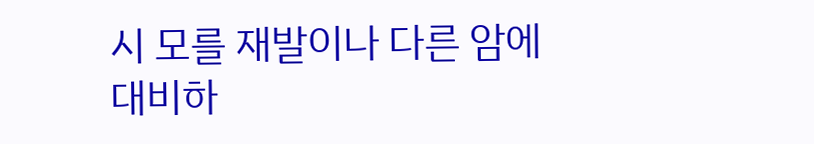시 모를 재발이나 다른 암에 대비하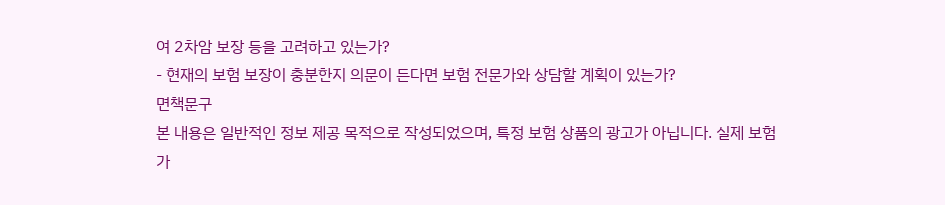여 2차암 보장 등을 고려하고 있는가?
- 현재의 보험 보장이 충분한지 의문이 든다면 보험 전문가와 상담할 계획이 있는가?
면책문구
본 내용은 일반적인 정보 제공 목적으로 작성되었으며, 특정 보험 상품의 광고가 아닙니다. 실제 보험 가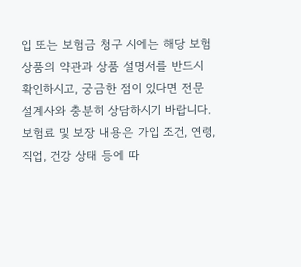입 또는 보험금 청구 시에는 해당 보험 상품의 약관과 상품 설명서를 반드시 확인하시고, 궁금한 점이 있다면 전문 설계사와 충분히 상담하시기 바랍니다. 보험료 및 보장 내용은 가입 조건, 연령, 직업, 건강 상태 등에 따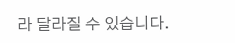라 달라질 수 있습니다.